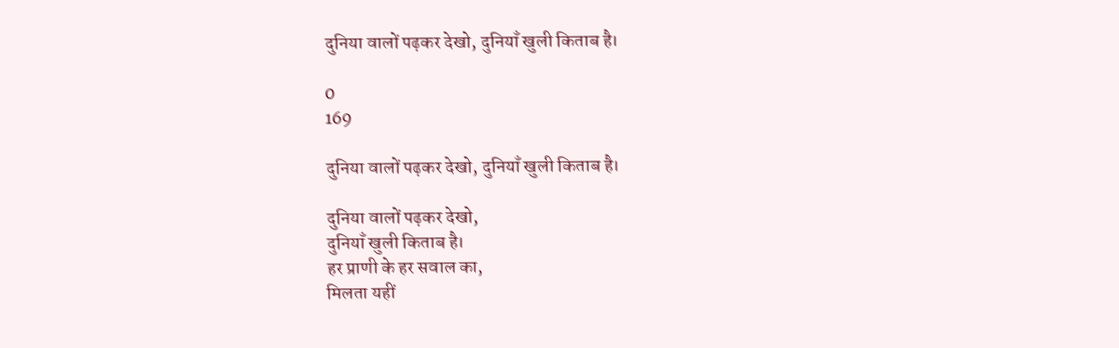दुनिया वालों पढ़कर देखो, दुनियाँ खुली किताब है।

0
169

दुनिया वालों पढ़कर देखो, दुनियाँ खुली किताब है।

दुनिया वालों पढ़कर देखो,
दुनियाँ खुली किताब है।
हर प्राणी के हर सवाल का,
मिलता यहीं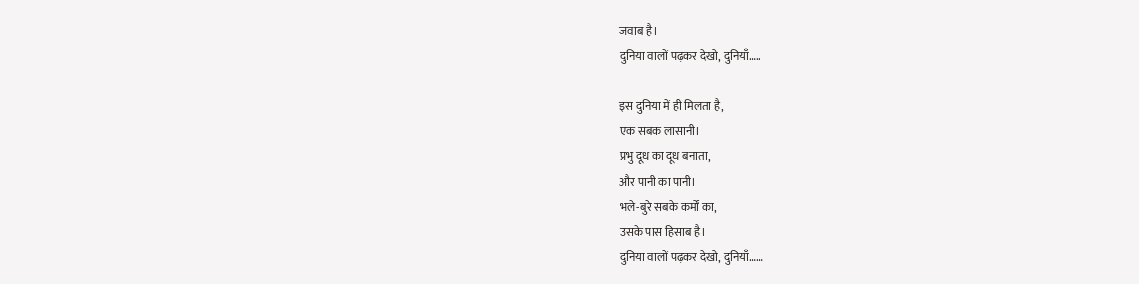जवाब है।
दुनिया वालों पढ़कर देखो, दुनियाँ…..

इस दुनिया में ही मिलता है,
एक सबक लासानी।
प्रभु दूध का दूध बनाता,
और पानी का पानी।
भले-बुरे सबके कर्मों का,
उसके पास हिसाब है।
दुनिया वालों पढ़कर देखो, दुनियाँ……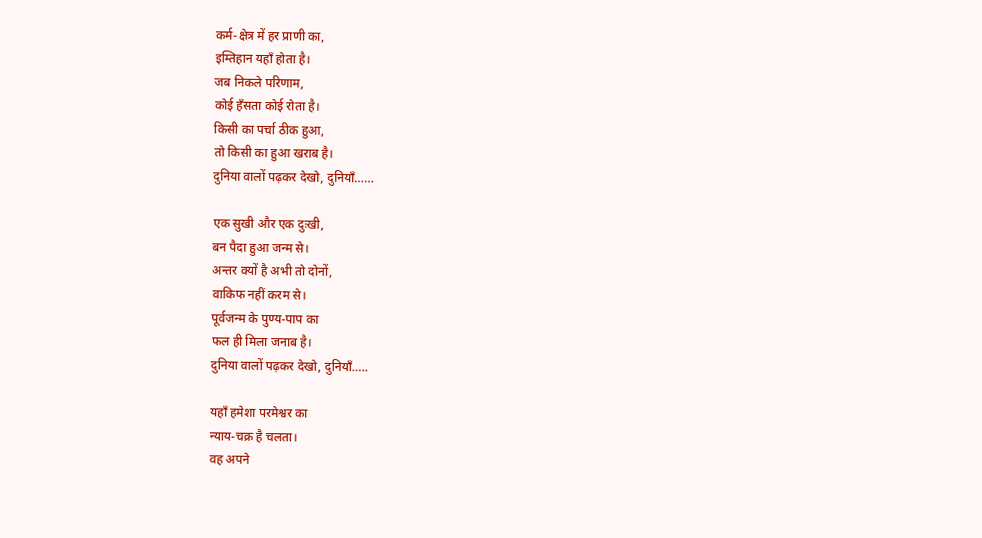कर्म-क्षेत्र में हर प्राणी का,
इम्तिहान यहाँ होता है।
जब निकले परिणाम,
कोई हँसता कोई रोता है।
किसी का पर्चा ठीक हुआ,
तो किसी का हुआ खराब है।
दुनिया वालों पढ़कर देखो, दुनियाँ……

एक सुखी और एक दुःखी,
बन पैदा हुआ जन्म से।
अन्तर क्यों है अभी तो दोनों,
वाकिफ नहीं करम से।
पूर्वजन्म के पुण्य-पाप का
फल ही मिला जनाब है।
दुनिया वालों पढ़कर देखो, दुनियाँ…..

यहाँ हमेशा परमेश्वर का
न्याय-चक्र है चलता।
वह अपने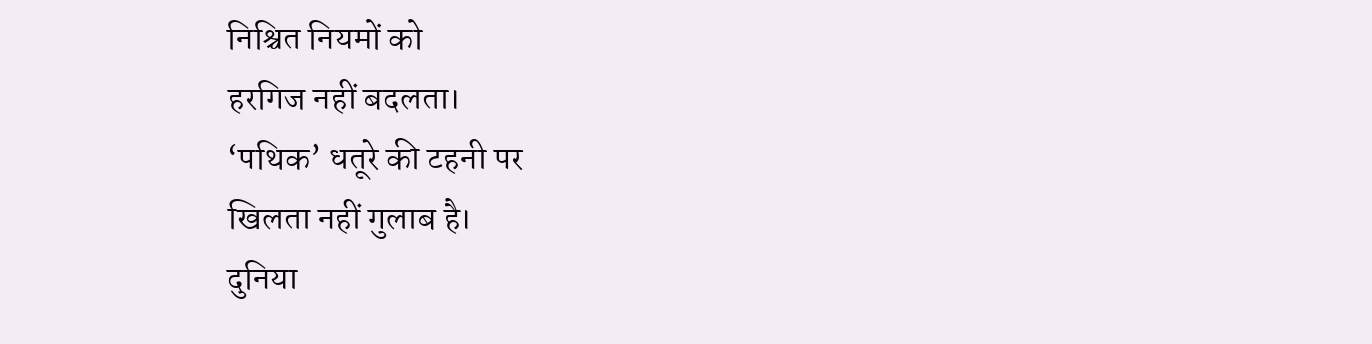निश्चित नियमों को
हरगिज नहीं बदलता।
‘पथिक’ धतूरे की टहनी पर
खिलता नहीं गुलाब है।
दुनिया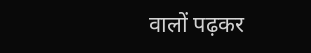वालों पढ़कर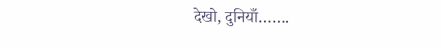देखो, दुनियाँ…….